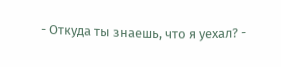- Откуда ты знаешь, что я уехал? -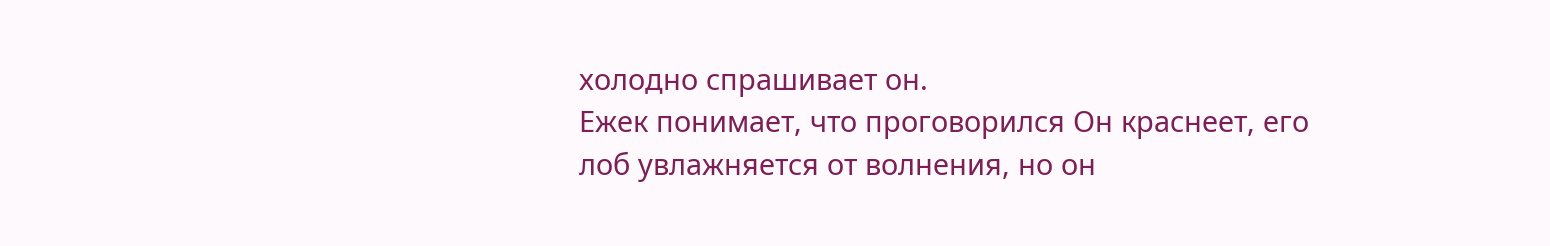холодно спрашивает он.
Ежек понимает, что проговорился Он краснеет, его лоб увлажняется от волнения, но он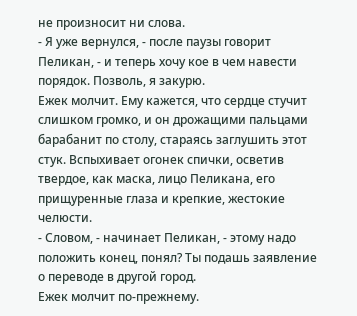не произносит ни слова.
- Я уже вернулся, - после паузы говорит Пеликан, - и теперь хочу кое в чем навести порядок. Позволь, я закурю.
Ежек молчит. Ему кажется, что сердце стучит слишком громко, и он дрожащими пальцами барабанит по столу, стараясь заглушить этот стук. Вспыхивает огонек спички, осветив твердое, как маска, лицо Пеликана, его прищуренные глаза и крепкие, жестокие челюсти.
- Словом, - начинает Пеликан, - этому надо положить конец, понял? Ты подашь заявление о переводе в другой город.
Ежек молчит по-прежнему.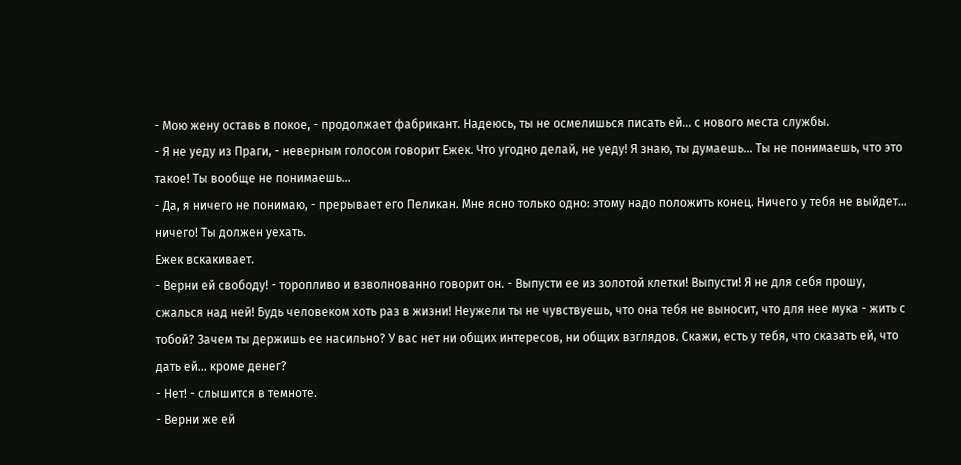- Мою жену оставь в покое, - продолжает фабрикант. Надеюсь, ты не осмелишься писать ей... с нового места службы.
- Я не уеду из Праги, - неверным голосом говорит Ежек. Что угодно делай, не уеду! Я знаю, ты думаешь... Ты не понимаешь, что это такое! Ты вообще не понимаешь...
- Да, я ничего не понимаю, - прерывает его Пеликан. Мне ясно только одно: этому надо положить конец. Ничего у тебя не выйдет... ничего! Ты должен уехать.
Ежек вскакивает.
- Верни ей свободу! - торопливо и взволнованно говорит он. - Выпусти ее из золотой клетки! Выпусти! Я не для себя прошу, сжалься над ней! Будь человеком хоть раз в жизни! Неужели ты не чувствуешь, что она тебя не выносит, что для нее мука - жить с тобой? Зачем ты держишь ее насильно? У вас нет ни общих интересов, ни общих взглядов. Скажи, есть у тебя, что сказать ей, что дать ей... кроме денег?
- Нет! - слышится в темноте.
- Верни же ей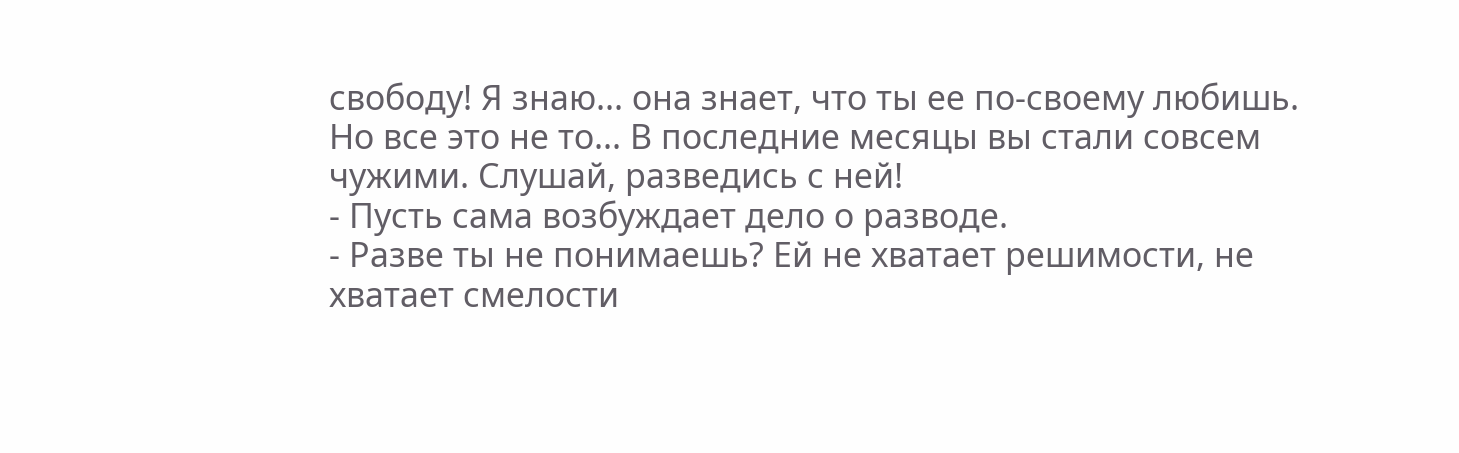свободу! Я знаю... она знает, что ты ее по-своему любишь. Но все это не то... В последние месяцы вы стали совсем чужими. Слушай, разведись с ней!
- Пусть сама возбуждает дело о разводе.
- Разве ты не понимаешь? Ей не хватает решимости, не хватает смелости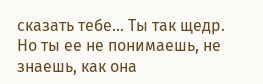сказать тебе... Ты так щедр. Но ты ее не понимаешь, не знаешь, как она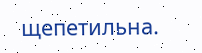щепетильна.